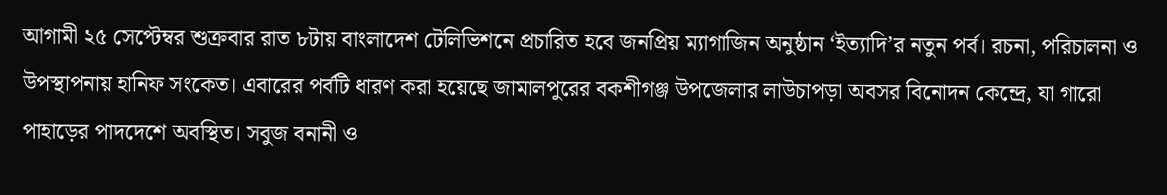আগামী ২৫ সেপ্টেম্বর শুক্রবার রাত ৮টায় বাংলাদেশ টেলিভিশনে প্রচারিত হবে জনপ্রিয় ম্যাগাজিন অনুষ্ঠান ‘ইত্যাদি’র নতুন পর্ব। রচনা, পরিচালনা ও উপস্থাপনায় হানিফ সংকেত। এবারের পর্বটি ধারণ করা হয়েছে জামালপুরের বকশীগঞ্জ উপজেলার লাউচাপড়া অবসর বিনোদন কেন্দ্রে, যা গারো পাহাড়ের পাদদেশে অবস্থিত। সবুজ বনানী ও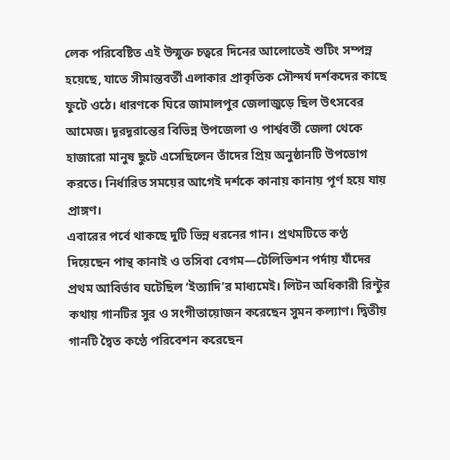লেক পরিবেষ্টিত এই উন্মুক্ত চত্বরে দিনের আলোতেই শুটিং সম্পন্ন হয়েছে, যাতে সীমান্তবর্তী এলাকার প্রাকৃতিক সৌন্দর্য দর্শকদের কাছে ফুটে ওঠে। ধারণকে ঘিরে জামালপুর জেলাজুড়ে ছিল উৎসবের আমেজ। দূরদূরান্তের বিভিন্ন উপজেলা ও পার্শ্ববর্তী জেলা থেকে হাজারো মানুষ ছুটে এসেছিলেন তাঁদের প্রিয় অনুষ্ঠানটি উপভোগ করতে। নির্ধারিত সময়ের আগেই দর্শকে কানায় কানায় পূর্ণ হয়ে যায় প্রাঙ্গণ।
এবারের পর্বে থাকছে দুটি ভিন্ন ধরনের গান। প্রথমটিতে কণ্ঠ দিয়েছেন পান্থ কানাই ও তসিবা বেগম—টেলিভিশন পর্দায় যাঁদের প্রথম আবির্ভাব ঘটেছিল ‘ইত্যাদি’র মাধ্যমেই। লিটন অধিকারী রিন্টুর কথায় গানটির সুর ও সংগীতায়োজন করেছেন সুমন কল্যাণ। দ্বিতীয় গানটি দ্বৈত কণ্ঠে পরিবেশন করেছেন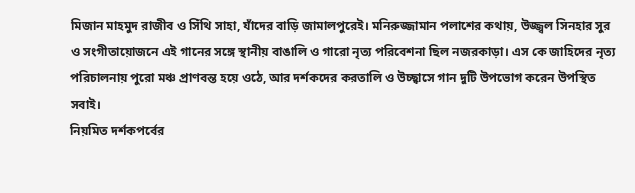মিজান মাহমুদ রাজীব ও সিঁথি সাহা, যাঁদের বাড়ি জামালপুরেই। মনিরুজ্জামান পলাশের কথায়, উজ্জ্বল সিনহার সুর ও সংগীতায়োজনে এই গানের সঙ্গে স্থানীয় বাঙালি ও গারো নৃত্য পরিবেশনা ছিল নজরকাড়া। এস কে জাহিদের নৃত্য পরিচালনায় পুরো মঞ্চ প্রাণবন্ত হয়ে ওঠে, আর দর্শকদের করতালি ও উচ্ছ্বাসে গান দুটি উপভোগ করেন উপস্থিত সবাই।
নিয়মিত দর্শকপর্বের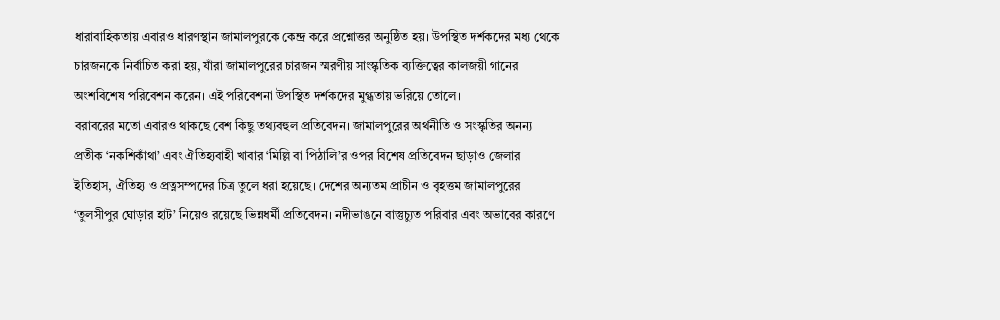ধারাবাহিকতায় এবারও ধারণস্থান জামালপুরকে কেন্দ্র করে প্রশ্নোত্তর অনুষ্ঠিত হয়। উপস্থিত দর্শকদের মধ্য থেকে চারজনকে নির্বাচিত করা হয়, যাঁরা জামালপুরের চারজন স্মরণীয় সাংস্কৃতিক ব্যক্তিত্বের কালজয়ী গানের অংশবিশেষ পরিবেশন করেন। এই পরিবেশনা উপস্থিত দর্শকদের মুগ্ধতায় ভরিয়ে তোলে।
বরাবরের মতো এবারও থাকছে বেশ কিছু তথ্যবহুল প্রতিবেদন। জামালপুরের অর্থনীতি ও সংস্কৃতির অনন্য প্রতীক ‘নকশিকাঁথা’ এবং ঐতিহ্যবাহী খাবার ‘মিল্লি বা পিঠালি’র ওপর বিশেষ প্রতিবেদন ছাড়াও জেলার ইতিহাস, ঐতিহ্য ও প্রত্নসম্পদের চিত্র তুলে ধরা হয়েছে। দেশের অন্যতম প্রাচীন ও বৃহত্তম জামালপুরের ‘তুলসীপুর ঘোড়ার হাট’ নিয়েও রয়েছে ভিন্নধর্মী প্রতিবেদন। নদীভাঙনে বাস্তুচ্যুত পরিবার এবং অভাবের কারণে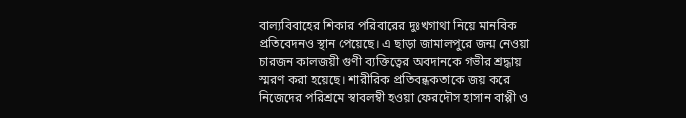বাল্যবিবাহের শিকার পরিবারের দুঃখগাথা নিয়ে মানবিক প্রতিবেদনও স্থান পেয়েছে। এ ছাড়া জামালপুরে জন্ম নেওয়া চারজন কালজয়ী গুণী ব্যক্তিত্বের অবদানকে গভীর শ্রদ্ধায় স্মরণ করা হয়েছে। শারীরিক প্রতিবন্ধকতাকে জয় করে নিজেদের পরিশ্রমে স্বাবলম্বী হওয়া ফেরদৌস হাসান বাপ্পী ও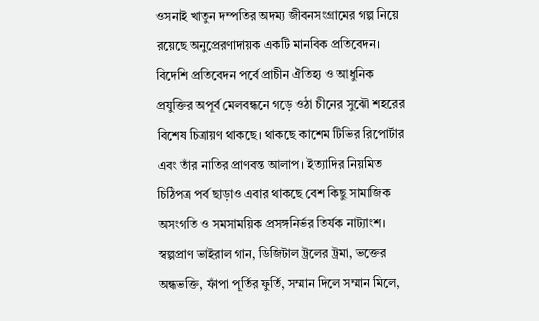ওসনাই খাতুন দম্পতির অদম্য জীবনসংগ্রামের গল্প নিয়ে রয়েছে অনুপ্রেরণাদায়ক একটি মানবিক প্রতিবেদন।
বিদেশি প্রতিবেদন পর্বে প্রাচীন ঐতিহ্য ও আধুনিক প্রযুক্তির অপূর্ব মেলবন্ধনে গড়ে ওঠা চীনের সুঝৌ শহরের বিশেষ চিত্রায়ণ থাকছে। থাকছে কাশেম টিভির রিপোর্টার এবং তাঁর নাতির প্রাণবন্ত আলাপ। ইত্যাদির নিয়মিত চিঠিপত্র পর্ব ছাড়াও এবার থাকছে বেশ কিছু সামাজিক অসংগতি ও সমসাময়িক প্রসঙ্গনির্ভর তির্যক নাট্যাংশ। স্বল্পপ্রাণ ভাইরাল গান, ডিজিটাল ট্রলের ট্রমা, ভক্তের অন্ধভক্তি, ফাঁপা পূর্তির ফুর্তি, সম্মান দিলে সম্মান মিলে,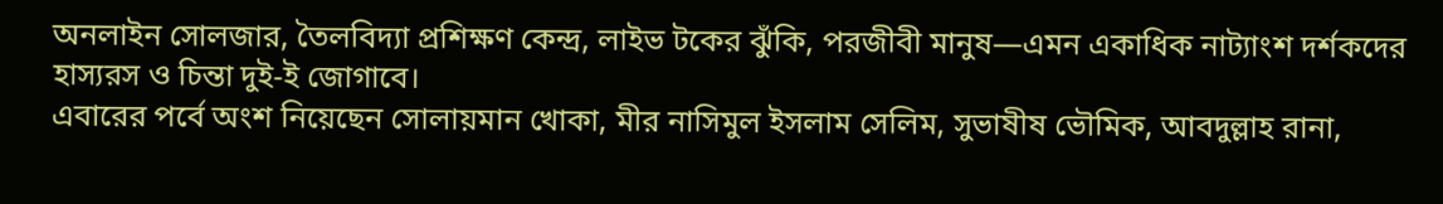অনলাইন সোলজার, তৈলবিদ্যা প্রশিক্ষণ কেন্দ্র, লাইভ টকের ঝুঁকি, পরজীবী মানুষ—এমন একাধিক নাট্যাংশ দর্শকদের হাস্যরস ও চিন্তা দুই-ই জোগাবে।
এবারের পর্বে অংশ নিয়েছেন সোলায়মান খোকা, মীর নাসিমুল ইসলাম সেলিম, সুভাষীষ ভৌমিক, আবদুল্লাহ রানা,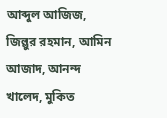আব্দুল আজিজ, জিল্লুর রহমান, আমিন আজাদ, আনন্দ খালেদ, মুকিত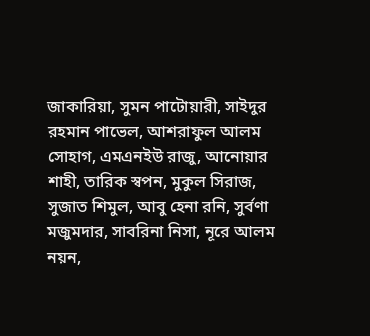জাকারিয়া, সুমন পাটোয়ারী, সাইদুর রহমান পাভেল, আশরাফুল আলম সোহাগ, এমএনইউ রাজু, আনোয়ার শাহী, তারিক স্বপন, মুকুল সিরাজ, সুজাত শিমুল, আবু হেনা রনি, সুর্বণা মজুমদার, সাবরিনা নিসা, নূরে আলম নয়ন,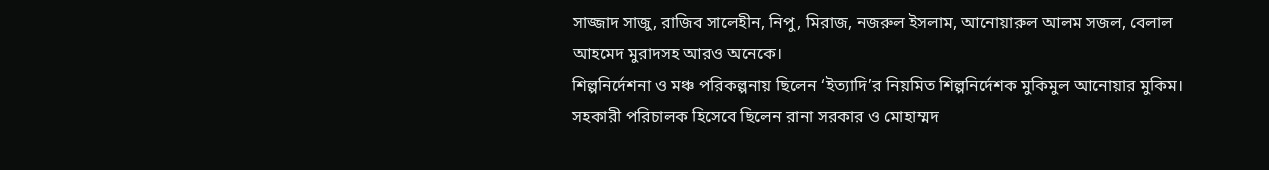সাজ্জাদ সাজু, রাজিব সালেহীন, নিপু, মিরাজ, নজরুল ইসলাম, আনোয়ারুল আলম সজল, বেলাল আহমেদ মুরাদসহ আরও অনেকে।
শিল্পনির্দেশনা ও মঞ্চ পরিকল্পনায় ছিলেন ‘ইত্যাদি’র নিয়মিত শিল্পনির্দেশক মুকিমুল আনোয়ার মুকিম। সহকারী পরিচালক হিসেবে ছিলেন রানা সরকার ও মোহাম্মদ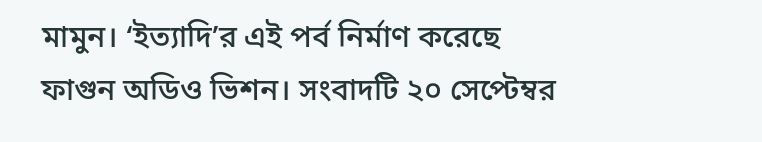মামুন। ‘ইত্যাদি’র এই পর্ব নির্মাণ করেছে ফাগুন অডিও ভিশন। সংবাদটি ২০ সেপ্টেম্বর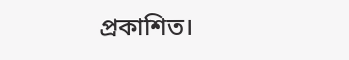প্রকাশিত।